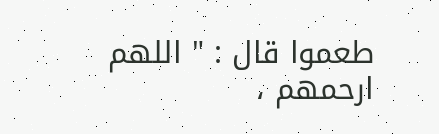طعموا قال : " اللهم ارحمهم ،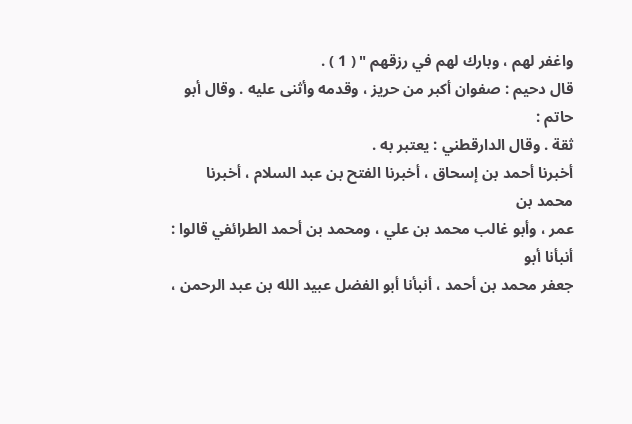واغفر لهم ، وبارك لهم في رزقهم " ( 1 ) .
قال دحيم : صفوان أكبر من حريز ، وقدمه وأثنى عليه . وقال أبو حاتم :
ثقة . وقال الدارقطني : يعتبر به .
أخبرنا أحمد بن إسحاق ، أخبرنا الفتح بن عبد السلام ، أخبرنا محمد بن
عمر ، وأبو غالب محمد بن علي ، ومحمد بن أحمد الطرائفي قالوا : أنبأنا أبو
جعفر محمد بن أحمد ، أنبأنا أبو الفضل عبيد الله بن عبد الرحمن ،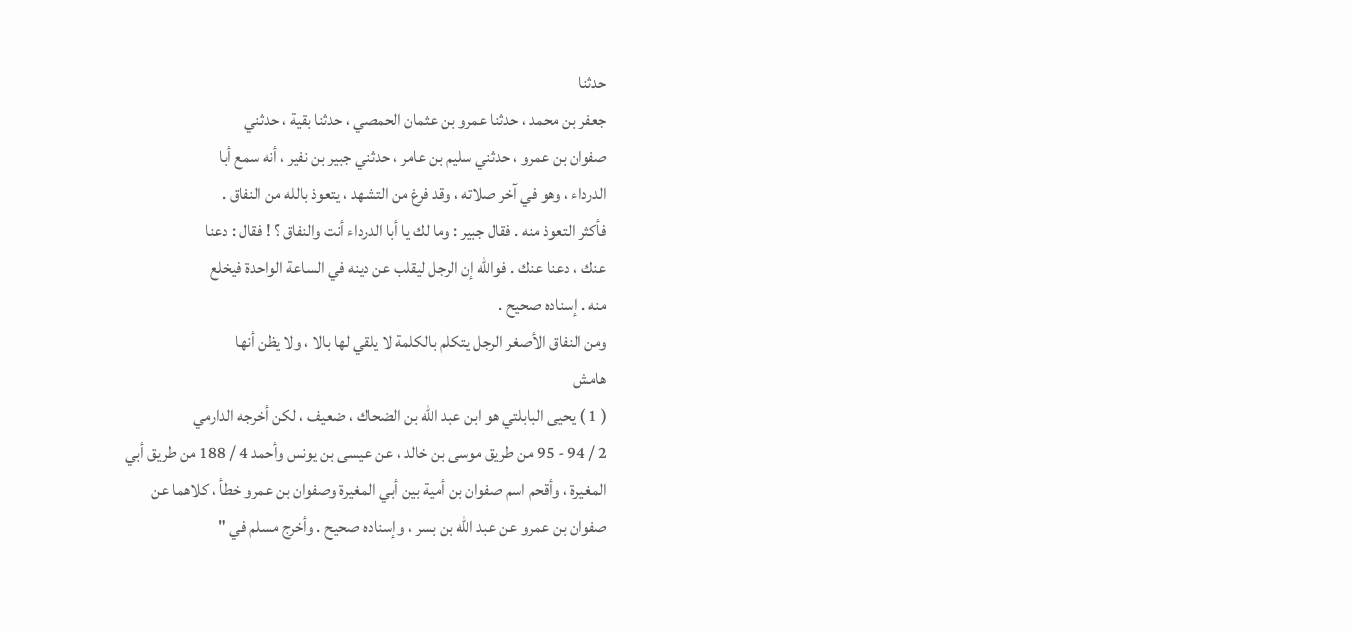حدثنا
جعفر بن محمد ، حدثنا عمرو بن عثمان الحمصي ، حدثنا بقية ، حدثني
صفوان بن عمرو ، حدثني سليم بن عامر ، حدثني جبير بن نفير ، أنه سمع أبا
الدرداء ، وهو في آخر صلاته ، وقد فرغ من التشهد ، يتعوذ بالله من النفاق .
فأكثر التعوذ منه . فقال جبير : وما لك يا أبا الدرداء أنت والنفاق ؟ ! فقال : دعنا
عنك ، دعنا عنك . فوالله إن الرجل ليقلب عن دينه في الساعة الواحدة فيخلع
منه . إسناده صحيح .
ومن النفاق الأصغر الرجل يتكلم بالكلمة لا يلقي لها بالا ، ولا يظن أنها
هامش
( 1 ) يحيى البابلتي هو ابن عبد الله بن الضحاك ، ضعيف ، لكن أخرجه الدارمي
2 / 94 - 95 من طريق موسى بن خالد ، عن عيسى بن يونس وأحمد 4 / 188 من طريق أبي
المغيرة ، وأقحم اسم صفوان بن أمية بين أبي المغيرة وصفوان بن عمرو خطأ ، كلاهما عن
صفوان بن عمرو عن عبد الله بن بسر ، وإسناده صحيح . وأخرج مسلم في "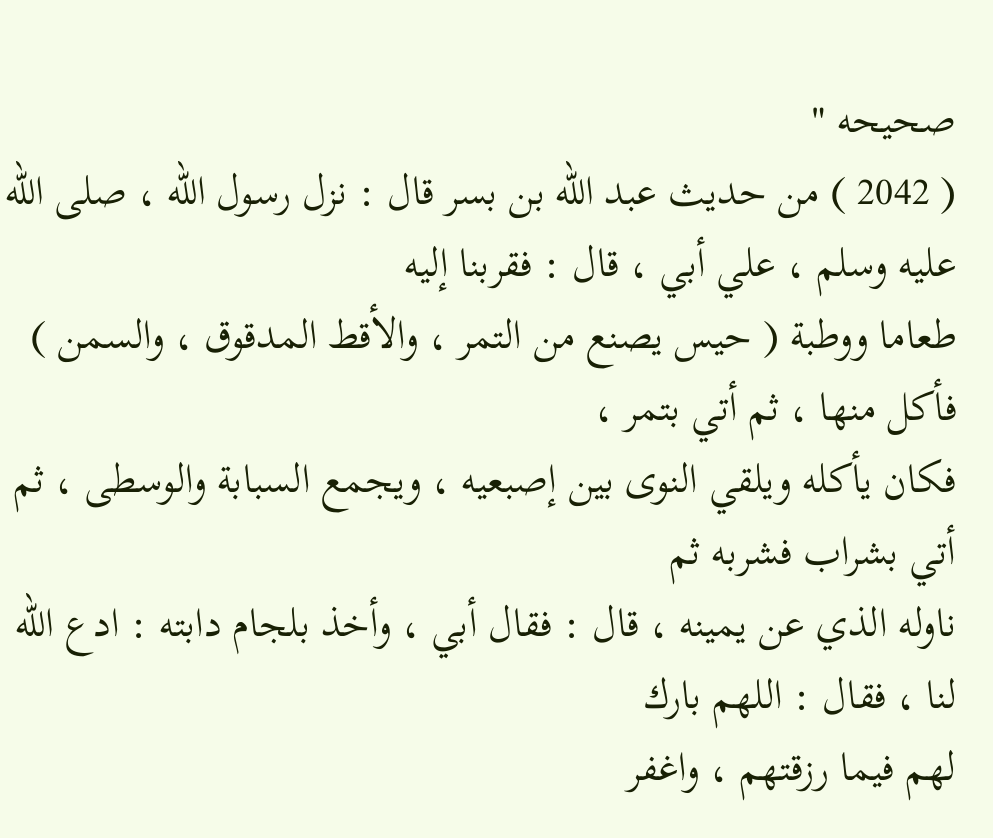صحيحه "
( 2042 ) من حديث عبد الله بن بسر قال : نزل رسول الله ، صلى الله عليه وسلم ، علي أبي ، قال : فقربنا إليه
طعاما ووطبة ( حيس يصنع من التمر ، والأقط المدقوق ، والسمن ) فأكل منها ، ثم أتي بتمر ،
فكان يأكله ويلقي النوى بين إصبعيه ، ويجمع السبابة والوسطى ، ثم أتي بشراب فشربه ثم
ناوله الذي عن يمينه ، قال : فقال أبي ، وأخذ بلجام دابته : ادع الله لنا ، فقال : اللهم بارك
لهم فيما رزقتهم ، واغفر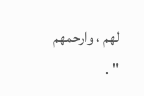لهم ، وارحمهم " .